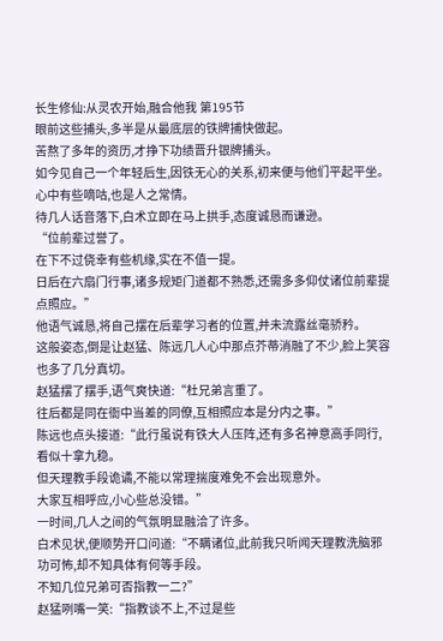长生修仙:从灵农开始,融合他我 第195节
眼前这些捕头,多半是从最底层的铁牌捕快做起。
苦熬了多年的资历,才挣下功绩晋升银牌捕头。
如今见自己一个年轻后生,因铁无心的关系,初来便与他们平起平坐。
心中有些嘀咕,也是人之常情。
待几人话音落下,白术立即在马上拱手,态度诚恳而谦逊。
“位前辈过誉了。
在下不过侥幸有些机缘,实在不值一提。
日后在六扇门行事,诸多规矩门道都不熟悉,还需多多仰仗诸位前辈提点照应。”
他语气诚恳,将自己摆在后辈学习者的位置,并未流露丝毫骄矜。
这般姿态,倒是让赵猛、陈远几人心中那点芥蒂消融了不少,脸上笑容也多了几分真切。
赵猛摆了摆手,语气爽快道:“杜兄弟言重了。
往后都是同在衙中当差的同僚,互相照应本是分内之事。”
陈远也点头接道:“此行虽说有铁大人压阵,还有多名神意高手同行,看似十拿九稳。
但天理教手段诡谲,不能以常理揣度难免不会出现意外。
大家互相呼应,小心些总没错。”
一时间,几人之间的气氛明显融洽了许多。
白术见状,便顺势开口问道:“不瞒诸位,此前我只听闻天理教洗脑邪功可怖,却不知具体有何等手段。
不知几位兄弟可否指教一二?”
赵猛咧嘴一笑:“指教谈不上,不过是些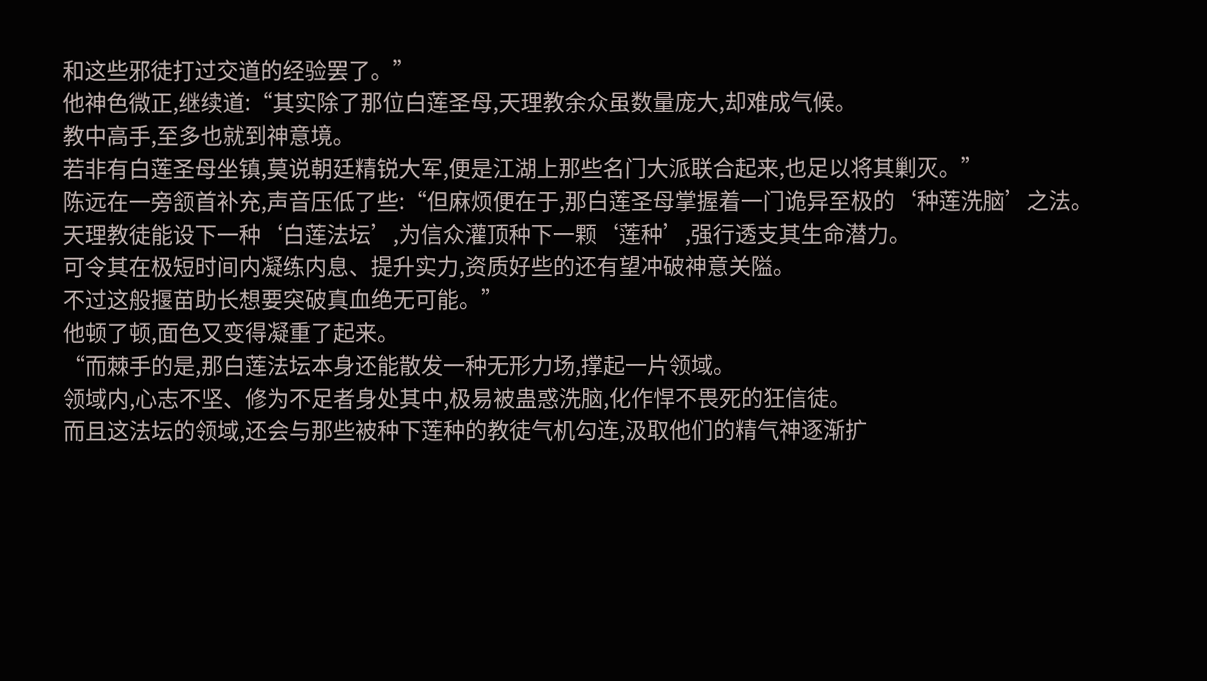和这些邪徒打过交道的经验罢了。”
他神色微正,继续道:“其实除了那位白莲圣母,天理教余众虽数量庞大,却难成气候。
教中高手,至多也就到神意境。
若非有白莲圣母坐镇,莫说朝廷精锐大军,便是江湖上那些名门大派联合起来,也足以将其剿灭。”
陈远在一旁颔首补充,声音压低了些:“但麻烦便在于,那白莲圣母掌握着一门诡异至极的‘种莲洗脑’之法。
天理教徒能设下一种‘白莲法坛’,为信众灌顶种下一颗‘莲种’,强行透支其生命潜力。
可令其在极短时间内凝练内息、提升实力,资质好些的还有望冲破神意关隘。
不过这般揠苗助长想要突破真血绝无可能。”
他顿了顿,面色又变得凝重了起来。
“而棘手的是,那白莲法坛本身还能散发一种无形力场,撑起一片领域。
领域内,心志不坚、修为不足者身处其中,极易被蛊惑洗脑,化作悍不畏死的狂信徒。
而且这法坛的领域,还会与那些被种下莲种的教徒气机勾连,汲取他们的精气神逐渐扩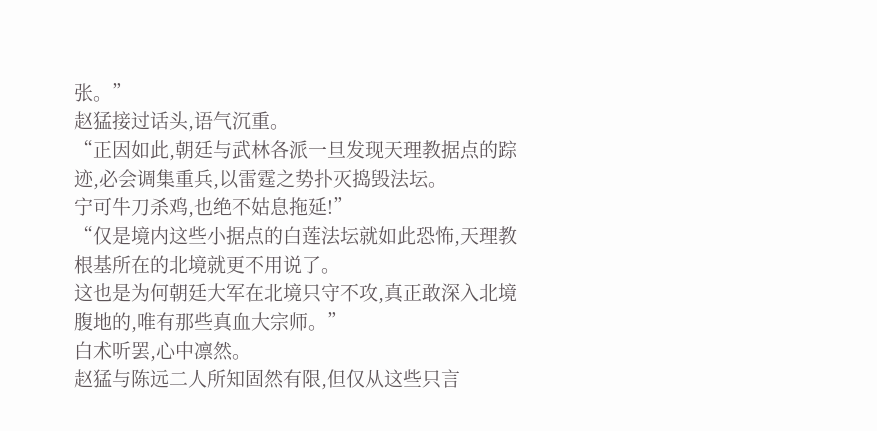张。”
赵猛接过话头,语气沉重。
“正因如此,朝廷与武林各派一旦发现天理教据点的踪迹,必会调集重兵,以雷霆之势扑灭捣毁法坛。
宁可牛刀杀鸡,也绝不姑息拖延!”
“仅是境内这些小据点的白莲法坛就如此恐怖,天理教根基所在的北境就更不用说了。
这也是为何朝廷大军在北境只守不攻,真正敢深入北境腹地的,唯有那些真血大宗师。”
白术听罢,心中凛然。
赵猛与陈远二人所知固然有限,但仅从这些只言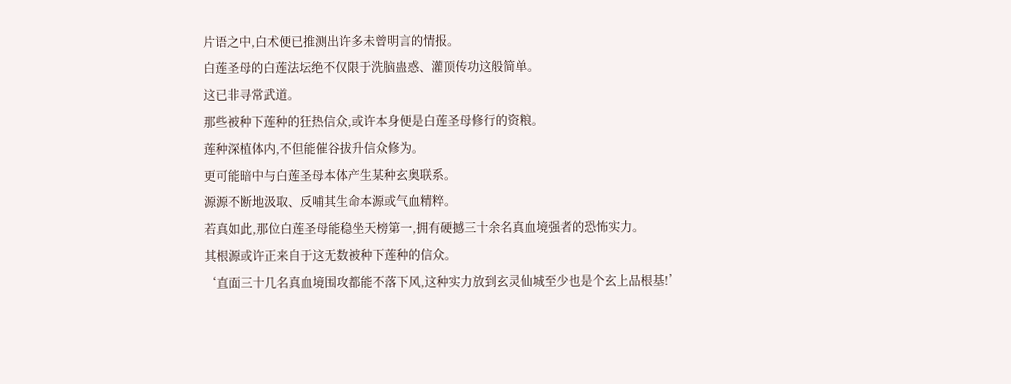片语之中,白术便已推测出许多未曾明言的情报。
白莲圣母的白莲法坛绝不仅限于洗脑蛊惑、灌顶传功这般简单。
这已非寻常武道。
那些被种下莲种的狂热信众,或许本身便是白莲圣母修行的资粮。
莲种深植体内,不但能催谷拔升信众修为。
更可能暗中与白莲圣母本体产生某种玄奥联系。
源源不断地汲取、反哺其生命本源或气血精粹。
若真如此,那位白莲圣母能稳坐天榜第一,拥有硬撼三十余名真血境强者的恐怖实力。
其根源或许正来自于这无数被种下莲种的信众。
‘直面三十几名真血境围攻都能不落下风,这种实力放到玄灵仙城至少也是个玄上品根基!’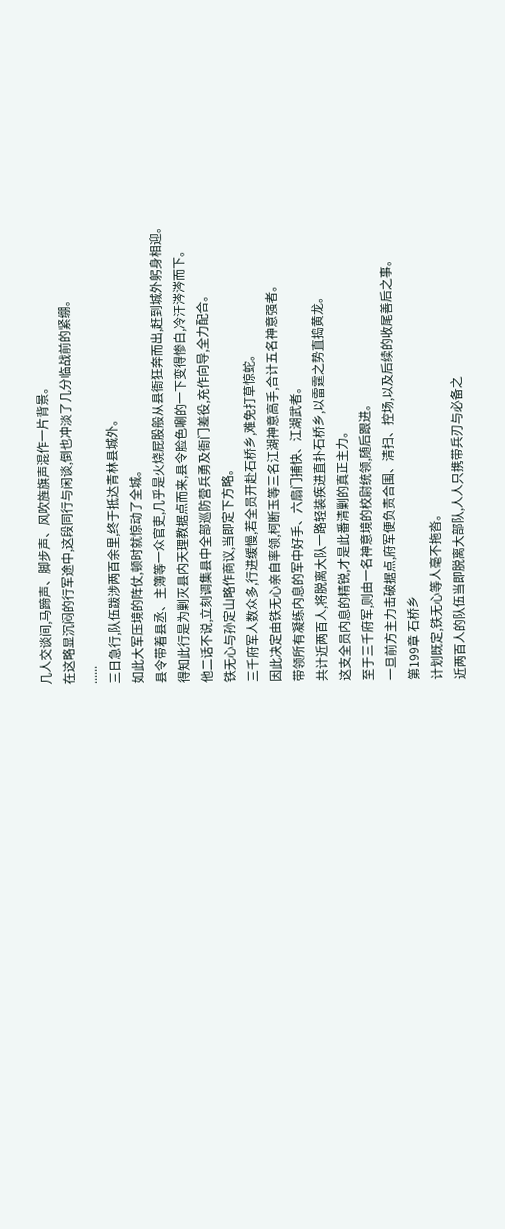几人交谈间,马蹄声、脚步声、风吹旌旗声混作一片背景。
在这略显沉闷的行军途中,这段同行与闲谈,倒也冲淡了几分临战前的紧绷。
......
三日急行,队伍跋涉两百余里,终于抵达青林县城外。
如此大军压境的阵仗,顿时就惊动了全城。
县令带着县丞、主簿等一众官吏,几乎是火烧屁股般从县衙狂奔而出,赶到城外躬身相迎。
得知此行是为剿灭县内天理教据点而来,县令脸色唰的一下变得惨白,冷汗涔涔而下。
他二话不说,立刻调集县中全部巡防营兵勇及衙门差役,充作向导,全力配合。
铁无心与孙定山略作商议,当即定下方略。
三千府军人数众多,行进缓慢,若全员开赴石桥乡,难免打草惊蛇。
因此决定由铁无心亲自率领,柯断玉等三名江湖神意高手,合计五名神意强者。
带领所有凝练内息的军中好手、六扇门捕快、江湖武者。
共计近两百人,将脱离大队一路轻装疾进直扑石桥乡,以雷霆之势直捣黄龙。
这支全员内息的精锐,才是此番清剿的真正主力。
至于三千府军,则由一名神意境的校尉统领,随后跟进。
一旦前方主力击破据点,府军便负责合围、清扫、控场,以及后续的收尾善后之事。
第199章 石桥乡
计划既定,铁无心等人毫不拖沓。
近两百人的队伍当即脱离大部队,人人只携带兵刃与必备之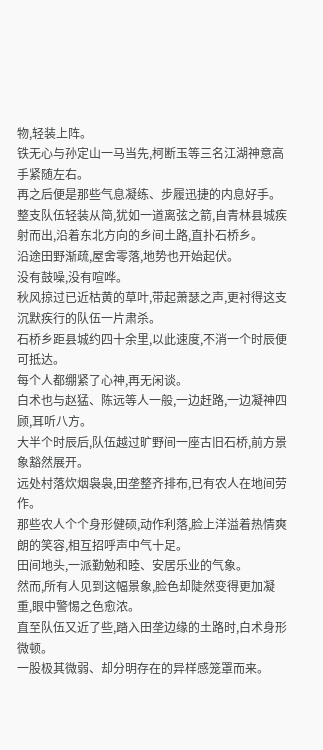物,轻装上阵。
铁无心与孙定山一马当先,柯断玉等三名江湖神意高手紧随左右。
再之后便是那些气息凝练、步履迅捷的内息好手。
整支队伍轻装从简,犹如一道离弦之箭,自青林县城疾射而出,沿着东北方向的乡间土路,直扑石桥乡。
沿途田野渐疏,屋舍零落,地势也开始起伏。
没有鼓噪,没有喧哗。
秋风掠过已近枯黄的草叶,带起萧瑟之声,更衬得这支沉默疾行的队伍一片肃杀。
石桥乡距县城约四十余里,以此速度,不消一个时辰便可抵达。
每个人都绷紧了心神,再无闲谈。
白术也与赵猛、陈远等人一般,一边赶路,一边凝神四顾,耳听八方。
大半个时辰后,队伍越过旷野间一座古旧石桥,前方景象豁然展开。
远处村落炊烟袅袅,田垄整齐排布,已有农人在地间劳作。
那些农人个个身形健硕,动作利落,脸上洋溢着热情爽朗的笑容,相互招呼声中气十足。
田间地头,一派勤勉和睦、安居乐业的气象。
然而,所有人见到这幅景象,脸色却陡然变得更加凝重,眼中警惕之色愈浓。
直至队伍又近了些,踏入田垄边缘的土路时,白术身形微顿。
一股极其微弱、却分明存在的异样感笼罩而来。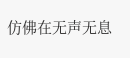仿佛在无声无息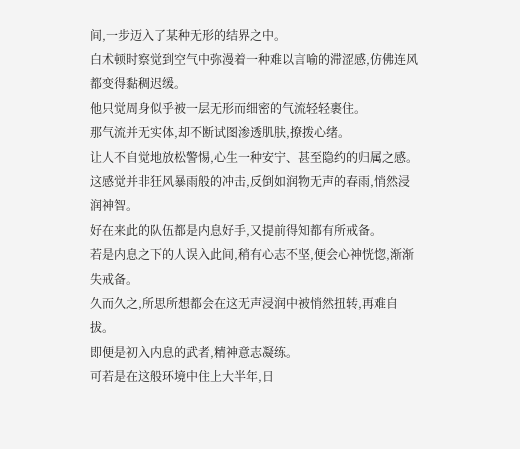间,一步迈入了某种无形的结界之中。
白术顿时察觉到空气中弥漫着一种难以言喻的滞涩感,仿佛连风都变得黏稠迟缓。
他只觉周身似乎被一层无形而细密的气流轻轻裹住。
那气流并无实体,却不断试图渗透肌肤,撩拨心绪。
让人不自觉地放松警惕,心生一种安宁、甚至隐约的归属之感。
这感觉并非狂风暴雨般的冲击,反倒如润物无声的春雨,悄然浸润神智。
好在来此的队伍都是内息好手,又提前得知都有所戒备。
若是内息之下的人误入此间,稍有心志不坚,便会心神恍惚,渐渐失戒备。
久而久之,所思所想都会在这无声浸润中被悄然扭转,再难自拔。
即便是初入内息的武者,精神意志凝练。
可若是在这般环境中住上大半年,日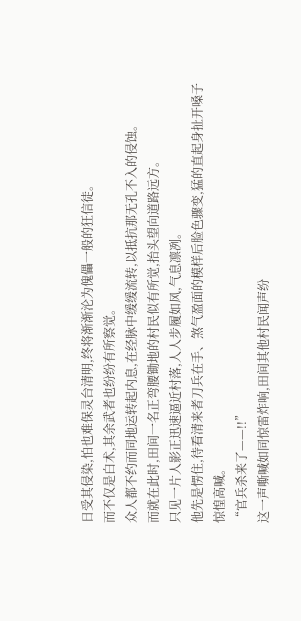日受其侵染,怕也难保灵台清明,终将渐渐沦为傀儡一般的狂信徒。
而不仅是白术,其余武者也纷纷有所察觉。
众人都不约而同地运转起内息,在经脉中缓缓流转,以抵抗那无孔不入的侵蚀。
而就在此时,田间一名正弯腰锄地的村民似有所觉,抬头望向道路远方。
只见一片人影正迅速逼近村落,人人步履如风,气息凛冽。
他先是愣住,待看清来者刀兵在手、煞气盈面的模样后脸色骤变,猛的直起身扯开嗓子惊惶高喊。
“官兵杀来了——!!”
这一声嘶喊如同惊雷炸响,田间其他村民闻声纷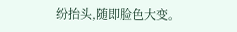纷抬头,随即脸色大变。